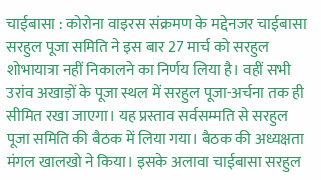चाईबासा : कोरोना वाइरस संक्रमण के मद्देनजर चाईबासा सरहुल पूजा समिति ने इस बार 27 मार्च को सरहुल शोभायात्रा नहीं निकालने का निर्णय लिया है। वहीं सभी उरांव अखाड़ों के पूजा स्थल में सरहुल पूजा-अर्चना तक ही सीमित रखा जाएगा। यह प्रस्ताव सर्वसम्मति से सरहुल पूजा समिति की बैठक में लिया गया। बैठक की अध्यक्षता मंगल खालखो ने किया। इसके अलावा चाईबासा सरहुल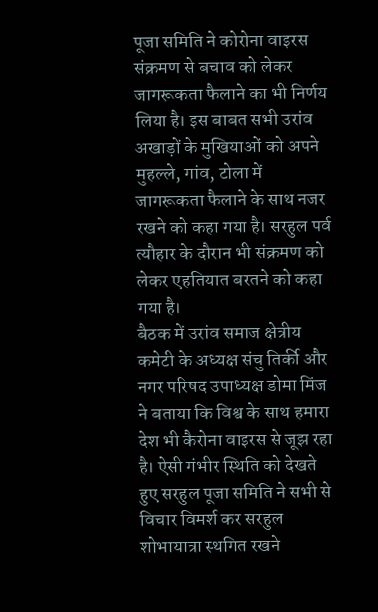पूजा समिति ने कोरोना वाइरस संक्रमण से बचाव को लेकर जागरूकता फैलाने का भी निर्णय लिया है। इस बाबत सभी उरांव अखाड़ों के मुखियाओं को अपने मुहल्ले, गांव, टोला में जागरूकता फैलाने के साथ नजर रखने को कहा गया है। सरहुल पर्व त्यौहार के दौरान भी संक्रमण को लेकर एहतियात बरतने को कहा गया है।
बैठक में उरांव समाज क्षेत्रीय कमेटी के अध्यक्ष संचु तिर्की और नगर परिषद उपाध्यक्ष डोमा मिंज ने बताया कि विश्व के साथ हमारा देश भी कैरोना वाइरस से जूझ रहा है। ऐसी गंभीर स्थिति को देखते हुए सरहुल पूजा समिति ने सभी से विचार विमर्श कर सरहुल शोभायात्रा स्थगित रखने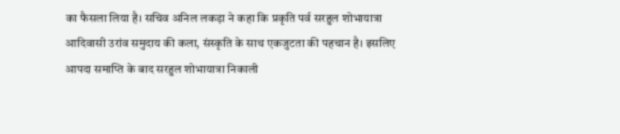का फैसला लिया है। सचिव अनिल लकड़ा ने कहा कि प्रकृति पर्व सरहुल शोभायात्रा आदिवासी उरांव समुदाय की कला, संस्कृति के साथ एकजुटता की पहचान है। इसलिए आपदा समाप्ति के बाद सरहुल शोभायात्रा निकाली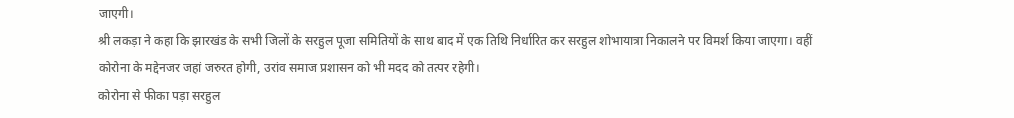जाएगी।
श्री लकड़ा ने कहा कि झारखंड के सभी जिलों के सरहुल पूजा समितियों के साथ बाद में एक तिथि निर्धारित कर सरहुल शोभायात्रा निकालने पर विमर्श किया जाएगा। वहीं कोरोना के मद्देनजर जहां जरुरत होगी, उरांव समाज प्रशासन को भी मदद को तत्पर रहेगी।
कोरोना से फीका पड़ा सरहुल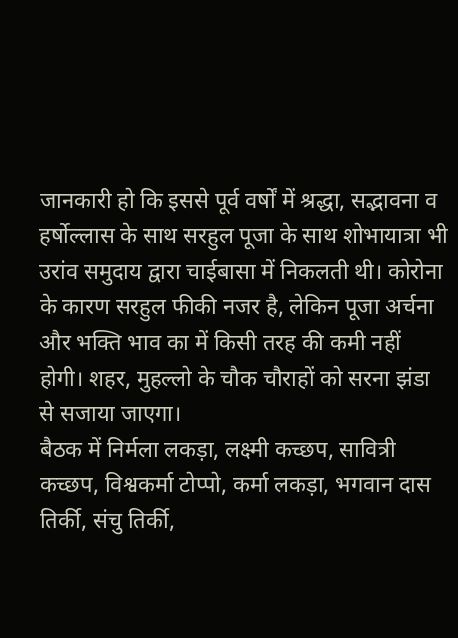जानकारी हो कि इससे पूर्व वर्षों में श्रद्धा, सद्भावना व हर्षोल्लास के साथ सरहुल पूजा के साथ शोभायात्रा भी उरांव समुदाय द्वारा चाईबासा में निकलती थी। कोरोना के कारण सरहुल फीकी नजर है, लेकिन पूजा अर्चना और भक्ति भाव का में किसी तरह की कमी नहीं होगी। शहर, मुहल्लो के चौक चौराहों को सरना झंडा से सजाया जाएगा।
बैठक में निर्मला लकड़ा, लक्ष्मी कच्छप, सावित्री कच्छप, विश्वकर्मा टोप्पो, कर्मा लकड़ा, भगवान दास तिर्की, संचु तिर्की,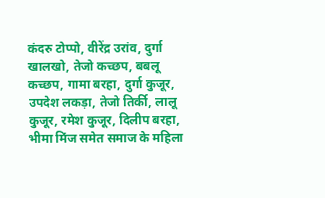कंदरु टोप्पो, वीरेंद्र उरांव, दुर्गा खालखो, तेजो कच्छप, बबलू कच्छप, गामा बरहा, दुर्गा कुजूर, उपदेश लकड़ा, तेजो तिर्की, लालू कुजूर, रमेश कुजूर, दिलीप बरहा, भीमा मिंज समेत समाज के महिला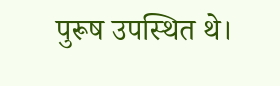पुरूष उपस्थित थे।